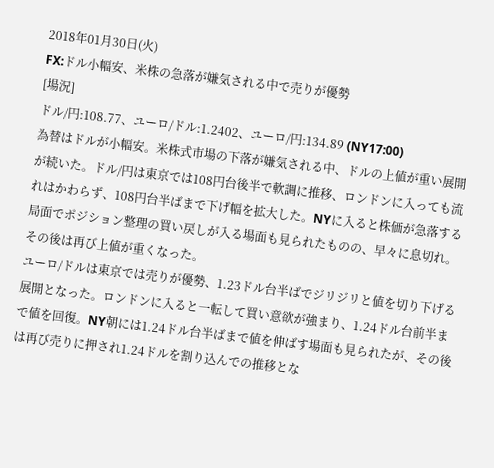2018年01月30日(火)
FX:ドル小幅安、米株の急落が嫌気される中で売りが優勢
[場況]
ドル/円:108.77、ユーロ/ドル:1.2402、ユーロ/円:134.89 (NY17:00)
為替はドルが小幅安。米株式市場の下落が嫌気される中、ドルの上値が重い展開が続いた。ドル/円は東京では108円台後半で軟調に推移、ロンドンに入っても流れはかわらず、108円台半ばまで下げ幅を拡大した。NYに入ると株価が急落する局面でポジション整理の買い戻しが入る場面も見られたものの、早々に息切れ。その後は再び上値が重くなった。
ユーロ/ドルは東京では売りが優勢、1.23ドル台半ばでジリジリと値を切り下げる展開となった。ロンドンに入ると一転して買い意欲が強まり、1.24ドル台前半まで値を回復。NY朝には1.24ドル台半ばまで値を伸ばす場面も見られたが、その後は再び売りに押され1.24ドルを割り込んでの推移とな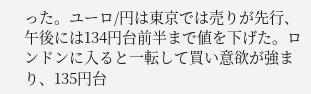った。ユーロ/円は東京では売りが先行、午後には134円台前半まで値を下げた。ロンドンに入ると一転して買い意欲が強まり、135円台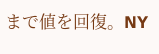まで値を回復。NY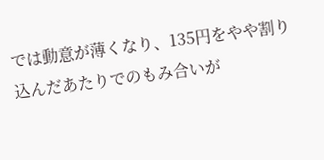では動意が薄くなり、135円をやや割り込んだあたりでのもみ合いが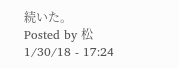続いた。
Posted by 松 1/30/18 - 17:24